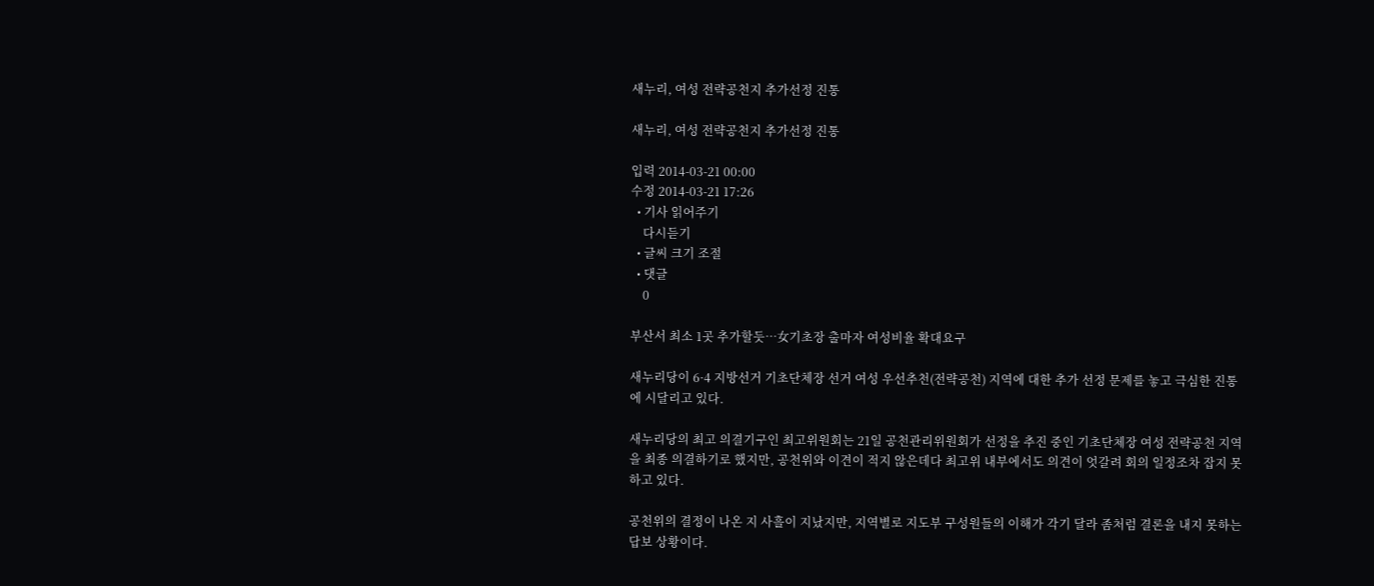새누리, 여성 전략공천지 추가선정 진통

새누리, 여성 전략공천지 추가선정 진통

입력 2014-03-21 00:00
수정 2014-03-21 17:26
  • 기사 읽어주기
    다시듣기
  • 글씨 크기 조절
  • 댓글
    0

부산서 최소 1곳 추가할듯…女기초장 출마자 여성비율 확대요구

새누리당이 6·4 지방선거 기초단체장 선거 여성 우선추천(전략공천) 지역에 대한 추가 선정 문제를 놓고 극심한 진통에 시달리고 있다.

새누리당의 최고 의결기구인 최고위원회는 21일 공천관리위원회가 선정을 추진 중인 기초단체장 여성 전략공천 지역을 최종 의결하기로 했지만, 공천위와 이견이 적지 않은데다 최고위 내부에서도 의견이 엇갈려 회의 일정조차 잡지 못하고 있다.

공천위의 결정이 나온 지 사흘이 지났지만, 지역별로 지도부 구성원들의 이해가 각기 달라 좀처럼 결론을 내지 못하는 답보 상황이다.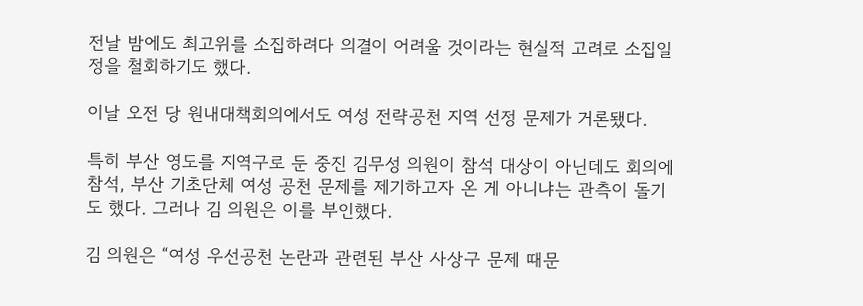전날 밤에도 최고위를 소집하려다 의결이 어려울 것이라는 현실적 고려로 소집일정을 철회하기도 했다.

이날 오전 당 원내대책회의에서도 여성 전략공천 지역 선정 문제가 거론됐다.

특히 부산 영도를 지역구로 둔 중진 김무성 의원이 참석 대상이 아닌데도 회의에 참석, 부산 기초단체 여성 공천 문제를 제기하고자 온 게 아니냐는 관측이 돌기도 했다. 그러나 김 의원은 이를 부인했다.

김 의원은 “여성 우선공천 논란과 관련된 부산 사상구 문제 때문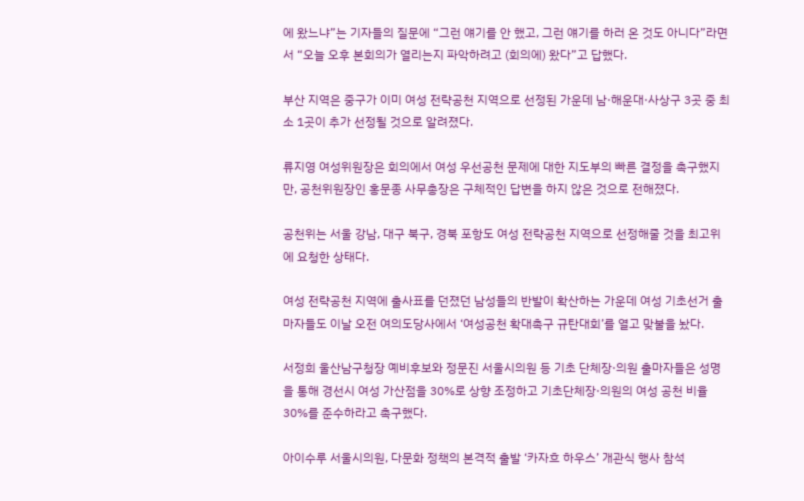에 왔느냐”는 기자들의 질문에 “그런 얘기를 안 했고, 그런 얘기를 하러 온 것도 아니다”라면서 “오늘 오후 본회의가 열리는지 파악하려고 (회의에) 왔다”고 답했다.

부산 지역은 중구가 이미 여성 전략공천 지역으로 선정된 가운데 남·해운대·사상구 3곳 중 최소 1곳이 추가 선정될 것으로 알려졌다.

류지영 여성위원장은 회의에서 여성 우선공천 문제에 대한 지도부의 빠른 결정을 촉구했지만, 공천위원장인 홍문종 사무총장은 구체적인 답변을 하지 않은 것으로 전해졌다.

공천위는 서울 강남, 대구 북구, 경북 포항도 여성 전략공천 지역으로 선정해줄 것을 최고위에 요청한 상태다.

여성 전략공천 지역에 출사표를 던졌던 남성들의 반발이 확산하는 가운데 여성 기초선거 출마자들도 이날 오전 여의도당사에서 ‘여성공천 확대촉구 규탄대회’를 열고 맞불을 놨다.

서정희 울산남구청장 예비후보와 정문진 서울시의원 등 기초 단체장·의원 출마자들은 성명을 통해 경선시 여성 가산점을 30%로 상향 조정하고 기초단체장·의원의 여성 공천 비율 30%를 준수하라고 촉구했다.

아이수루 서울시의원, 다문화 정책의 본격적 출발 ‘카자흐 하우스’ 개관식 행사 참석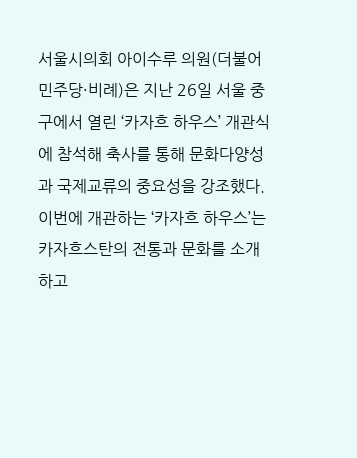서울시의회 아이수루 의원(더불어민주당·비례)은 지난 26일 서울 중구에서 열린 ‘카자흐 하우스’ 개관식에 참석해 축사를 통해 문화다양성과 국제교류의 중요성을 강조했다. 이번에 개관하는 ‘카자흐 하우스’는 카자흐스탄의 전통과 문화를 소개하고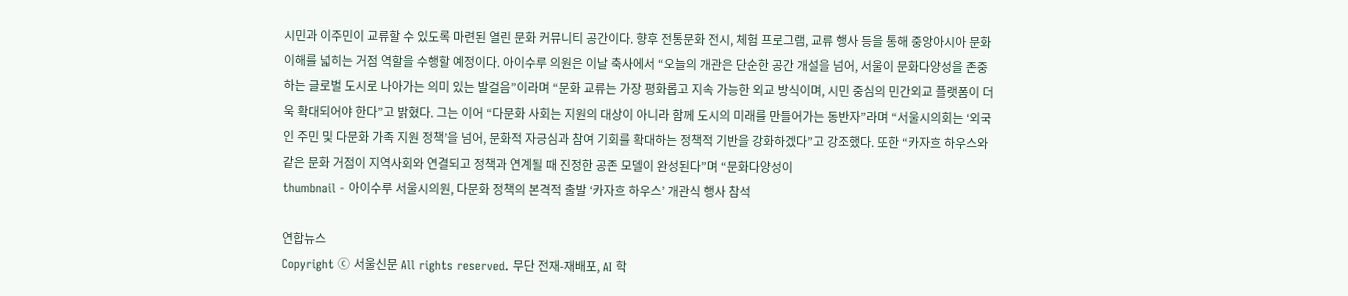시민과 이주민이 교류할 수 있도록 마련된 열린 문화 커뮤니티 공간이다. 향후 전통문화 전시, 체험 프로그램, 교류 행사 등을 통해 중앙아시아 문화 이해를 넓히는 거점 역할을 수행할 예정이다. 아이수루 의원은 이날 축사에서 “오늘의 개관은 단순한 공간 개설을 넘어, 서울이 문화다양성을 존중하는 글로벌 도시로 나아가는 의미 있는 발걸음”이라며 “문화 교류는 가장 평화롭고 지속 가능한 외교 방식이며, 시민 중심의 민간외교 플랫폼이 더욱 확대되어야 한다”고 밝혔다. 그는 이어 “다문화 사회는 지원의 대상이 아니라 함께 도시의 미래를 만들어가는 동반자”라며 “서울시의회는 ‘외국인 주민 및 다문화 가족 지원 정책’을 넘어, 문화적 자긍심과 참여 기회를 확대하는 정책적 기반을 강화하겠다”고 강조했다. 또한 “카자흐 하우스와 같은 문화 거점이 지역사회와 연결되고 정책과 연계될 때 진정한 공존 모델이 완성된다”며 “문화다양성이
thumbnail - 아이수루 서울시의원, 다문화 정책의 본격적 출발 ‘카자흐 하우스’ 개관식 행사 참석

연합뉴스
Copyright ⓒ 서울신문 All rights reserved. 무단 전재-재배포, AI 학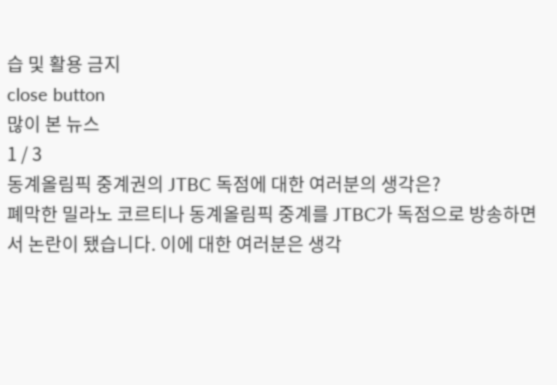습 및 활용 금지
close button
많이 본 뉴스
1 / 3
동계올림픽 중계권의 JTBC 독점에 대한 여러분의 생각은?
폐막한 밀라노 코르티나 동계올림픽 중계를 JTBC가 독점으로 방송하면서 논란이 됐습니다. 이에 대한 여러분은 생각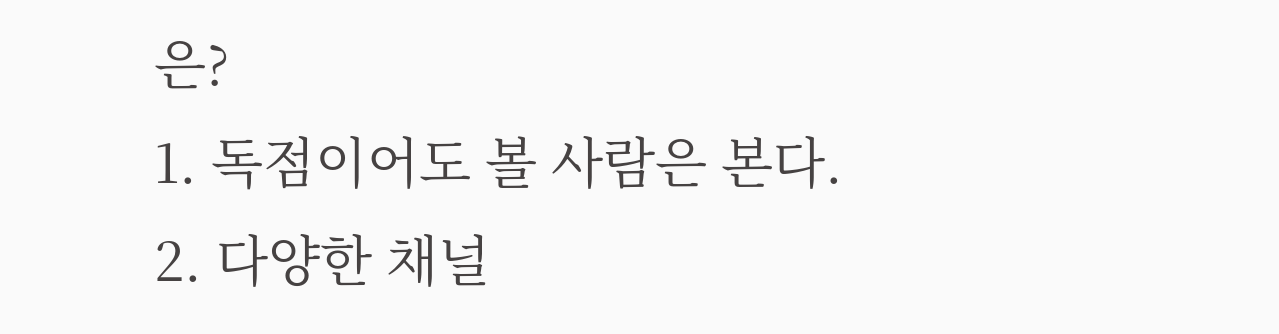은?
1. 독점이어도 볼 사람은 본다.
2. 다양한 채널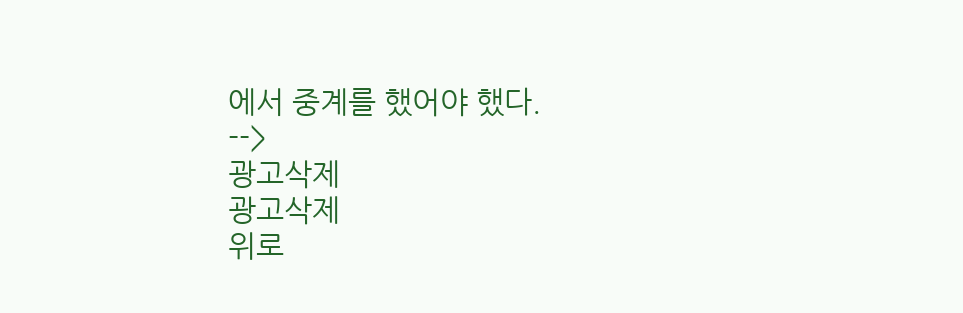에서 중계를 했어야 했다.
-->
광고삭제
광고삭제
위로